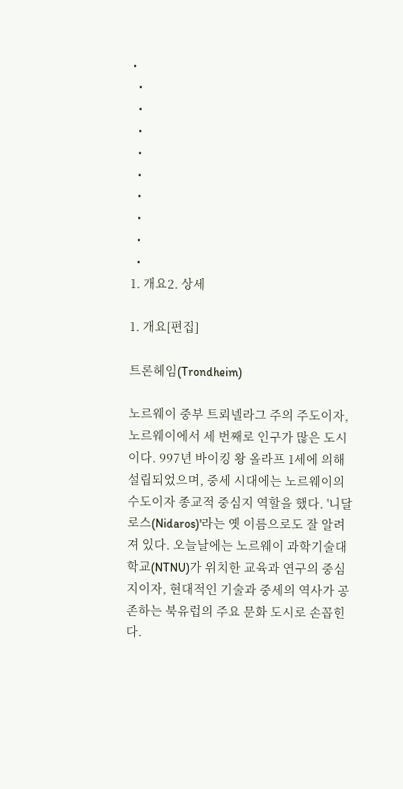•
  •
  •
  •
  •
  •
  •
  •
  •
  •
1. 개요2. 상세

1. 개요[편집]

트론헤임(Trondheim)

노르웨이 중부 트뢰넬라그 주의 주도이자, 노르웨이에서 세 번째로 인구가 많은 도시이다. 997년 바이킹 왕 올라프 1세에 의해 설립되었으며, 중세 시대에는 노르웨이의 수도이자 종교적 중심지 역할을 했다. '니달로스(Nidaros)'라는 옛 이름으로도 잘 알려져 있다. 오늘날에는 노르웨이 과학기술대학교(NTNU)가 위치한 교육과 연구의 중심지이자, 현대적인 기술과 중세의 역사가 공존하는 북유럽의 주요 문화 도시로 손꼽힌다.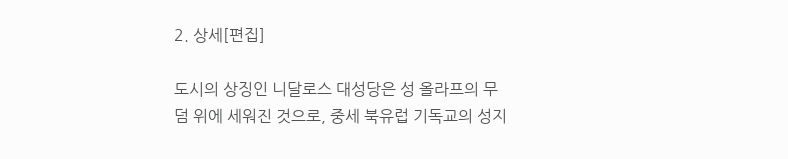2. 상세[편집]

도시의 상징인 니달로스 대성당은 성 올라프의 무덤 위에 세워진 것으로, 중세 북유럽 기독교의 성지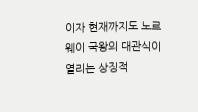이자 현재까지도 노르웨이 국왕의 대관식이 열리는 상징적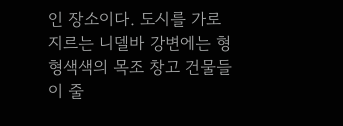인 장소이다. 도시를 가로지르는 니델바 강변에는 형형색색의 목조 창고 건물들이 줄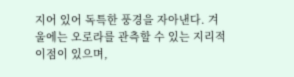지어 있어 독특한 풍경을 자아낸다. 겨울에는 오로라를 관측할 수 있는 지리적 이점이 있으며,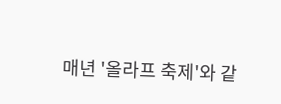매년 '올라프 축제'와 같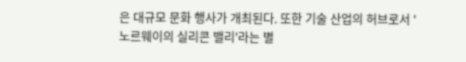은 대규모 문화 행사가 개최된다. 또한 기술 산업의 허브로서 '노르웨이의 실리콘 밸리'라는 별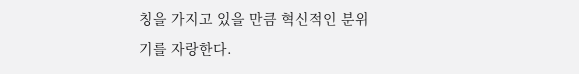칭을 가지고 있을 만큼 혁신적인 분위기를 자랑한다.